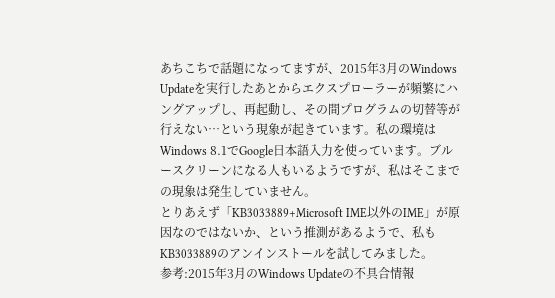あちこちで話題になってますが、2015年3月のWindows Updateを実行したあとからエクスプローラーが頻繁にハングアップし、再起動し、その間プログラムの切替等が行えない…という現象が起きています。私の環境はWindows 8.1でGoogle日本語入力を使っています。ブルースクリーンになる人もいるようですが、私はそこまでの現象は発生していません。
とりあえず「KB3033889+Microsoft IME以外のIME」が原因なのではないか、という推測があるようで、私もKB3033889のアンインストールを試してみました。
参考:2015年3月のWindows Updateの不具合情報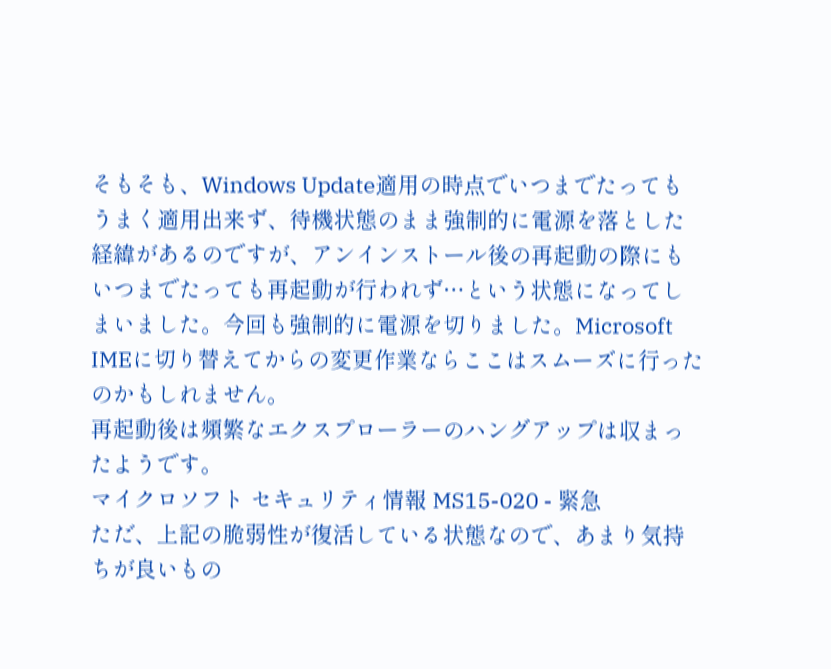そもそも、Windows Update適用の時点でいつまでたってもうまく適用出来ず、待機状態のまま強制的に電源を落とした経緯があるのですが、アンインストール後の再起動の際にもいつまでたっても再起動が行われず…という状態になってしまいました。今回も強制的に電源を切りました。Microsoft IMEに切り替えてからの変更作業ならここはスムーズに行ったのかもしれません。
再起動後は頻繁なエクスプローラーのハングアップは収まったようです。
マイクロソフト セキュリティ情報 MS15-020 - 緊急
ただ、上記の脆弱性が復活している状態なので、あまり気持ちが良いもの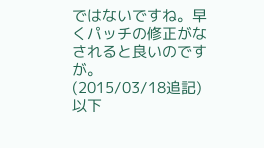ではないですね。早くパッチの修正がなされると良いのですが。
(2015/03/18追記)
以下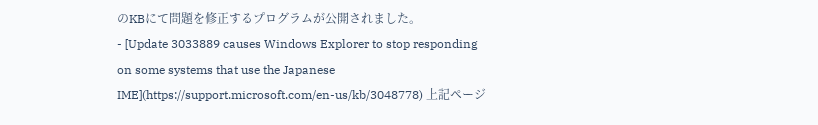のKBにて問題を修正するプログラムが公開されました。
- [Update 3033889 causes Windows Explorer to stop responding on some systems that use the Japanese IME](https://support.microsoft.com/en-us/kb/3048778) 上記ページ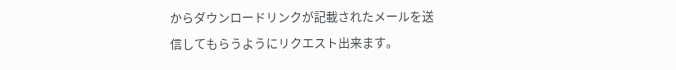からダウンロードリンクが記載されたメールを送信してもらうようにリクエスト出来ます。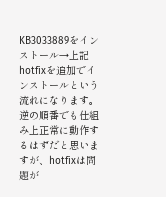KB3033889をインストール→上記hotfixを追加でインストールという流れになります。逆の順番でも仕組み上正常に動作するはずだと思いますが、hotfixは問題が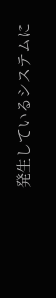発生しているシステムに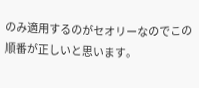のみ適用するのがセオリーなのでこの順番が正しいと思います。